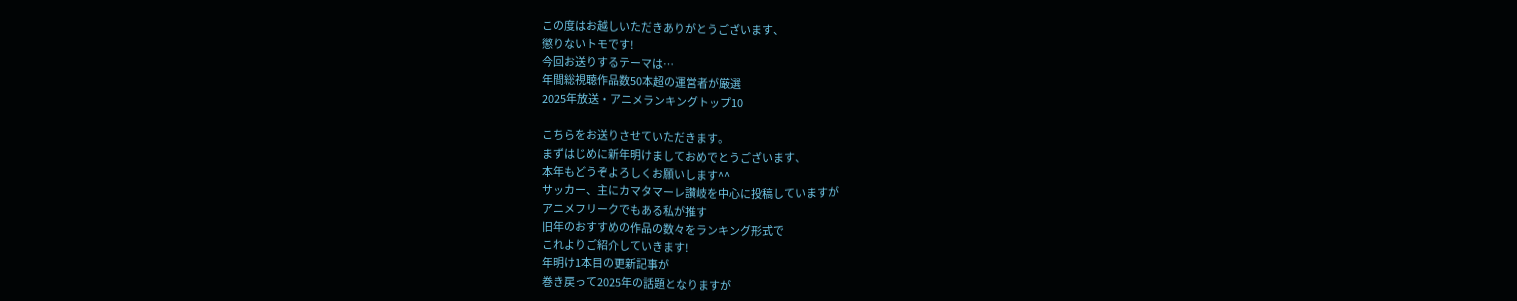この度はお越しいただきありがとうございます、
懲りないトモです!
今回お送りするテーマは…
年間総視聴作品数50本超の運営者が厳選
2025年放送・アニメランキングトップ10

こちらをお送りさせていただきます。
まずはじめに新年明けましておめでとうございます、
本年もどうぞよろしくお願いします^^
サッカー、主にカマタマーレ讃岐を中心に投稿していますが
アニメフリークでもある私が推す
旧年のおすすめの作品の数々をランキング形式で
これよりご紹介していきます!
年明け1本目の更新記事が
巻き戻って2025年の話題となりますが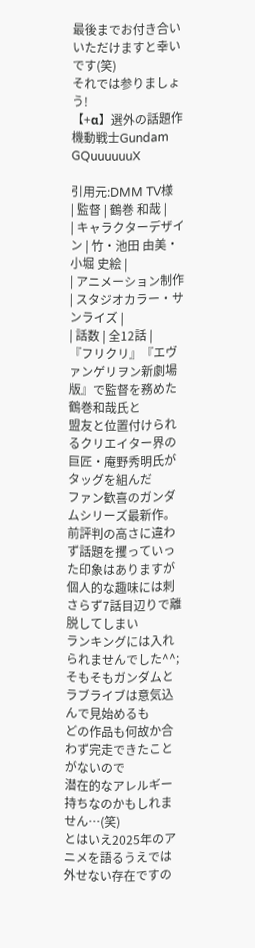最後までお付き合いいただけますと幸いです(笑)
それでは参りましょう!
【+α】選外の話題作
機動戦士Gundam GQuuuuuuX

引用元:DMM TV様
| 監督 | 鶴巻 和哉 |
| キャラクターデザイン | 竹・池田 由美・小堀 史絵 |
| アニメーション制作 | スタジオカラー・サンライズ |
| 話数 | 全12話 |
『フリクリ』『エヴァンゲリヲン新劇場版』で監督を務めた鶴巻和哉氏と
盟友と位置付けられるクリエイター界の巨匠・庵野秀明氏がタッグを組んだ
ファン歓喜のガンダムシリーズ最新作。
前評判の高さに違わず話題を攫っていった印象はありますが
個人的な趣味には刺さらず7話目辺りで離脱してしまい
ランキングには入れられませんでした^^;
そもそもガンダムとラブライブは意気込んで見始めるも
どの作品も何故か合わず完走できたことがないので
潜在的なアレルギー持ちなのかもしれません…(笑)
とはいえ2025年のアニメを語るうえでは外せない存在ですの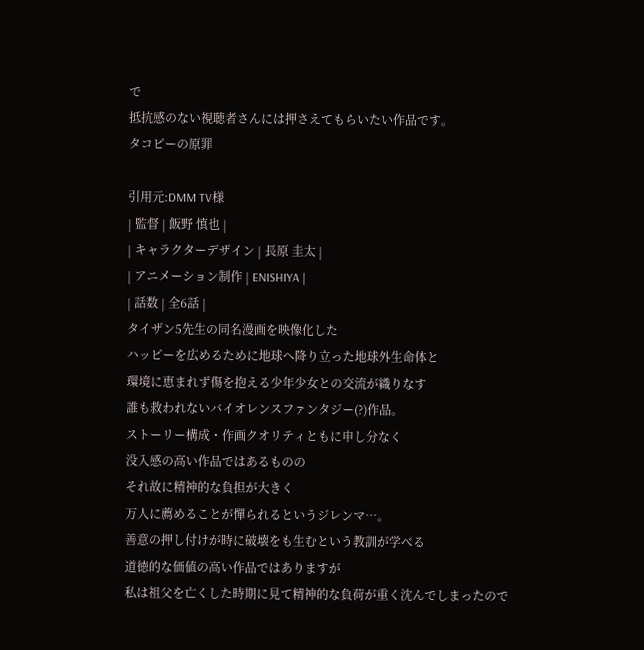で
抵抗感のない視聴者さんには押さえてもらいたい作品です。
タコピーの原罪

引用元:DMM TV様
| 監督 | 飯野 慎也 |
| キャラクターデザイン | 長原 圭太 |
| アニメーション制作 | ENISHIYA |
| 話数 | 全6話 |
タイザン5先生の同名漫画を映像化した
ハッピーを広めるために地球へ降り立った地球外生命体と
環境に恵まれず傷を抱える少年少女との交流が織りなす
誰も救われないバイオレンスファンタジー(?)作品。
ストーリー構成・作画クオリティともに申し分なく
没入感の高い作品ではあるものの
それ故に精神的な負担が大きく
万人に薦めることが憚られるというジレンマ…。
善意の押し付けが時に破壊をも生むという教訓が学べる
道徳的な価値の高い作品ではありますが
私は祖父を亡くした時期に見て精神的な負荷が重く沈んでしまったので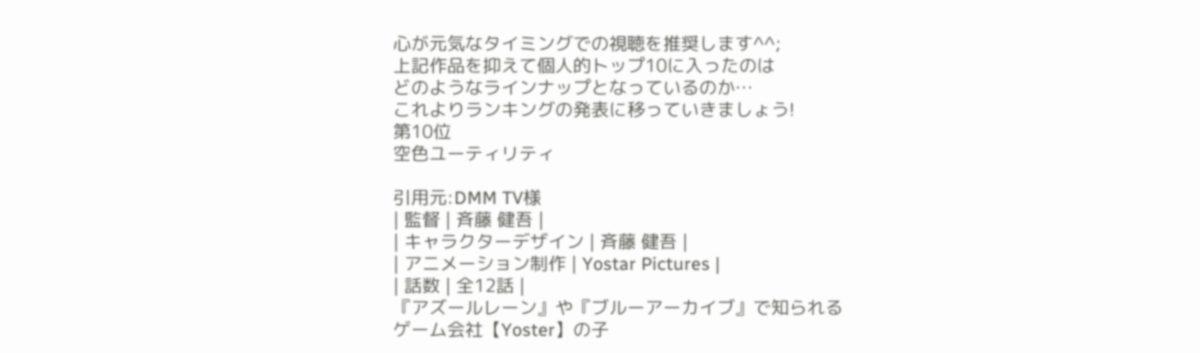心が元気なタイミングでの視聴を推奨します^^;
上記作品を抑えて個人的トップ10に入ったのは
どのようなラインナップとなっているのか…
これよりランキングの発表に移っていきましょう!
第10位
空色ユーティリティ

引用元:DMM TV様
| 監督 | 斉藤 健吾 |
| キャラクターデザイン | 斉藤 健吾 |
| アニメーション制作 | Yostar Pictures |
| 話数 | 全12話 |
『アズールレーン』や『ブルーアーカイブ』で知られる
ゲーム会社【Yoster】の子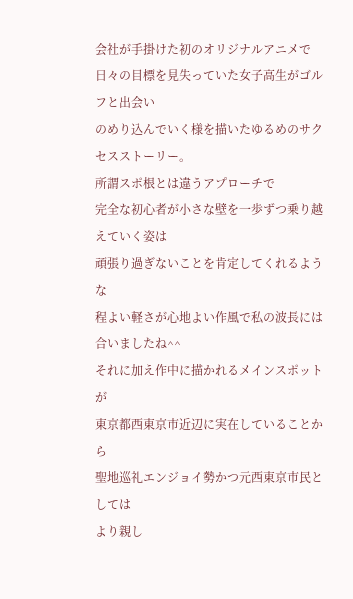会社が手掛けた初のオリジナルアニメで
日々の目標を見失っていた女子高生がゴルフと出会い
のめり込んでいく様を描いたゆるめのサクセスストーリー。
所謂スポ根とは違うアプローチで
完全な初心者が小さな壁を一歩ずつ乗り越えていく姿は
頑張り過ぎないことを肯定してくれるような
程よい軽さが心地よい作風で私の波長には合いましたね^^
それに加え作中に描かれるメインスポットが
東京都西東京市近辺に実在していることから
聖地巡礼エンジョイ勢かつ元西東京市民としては
より親し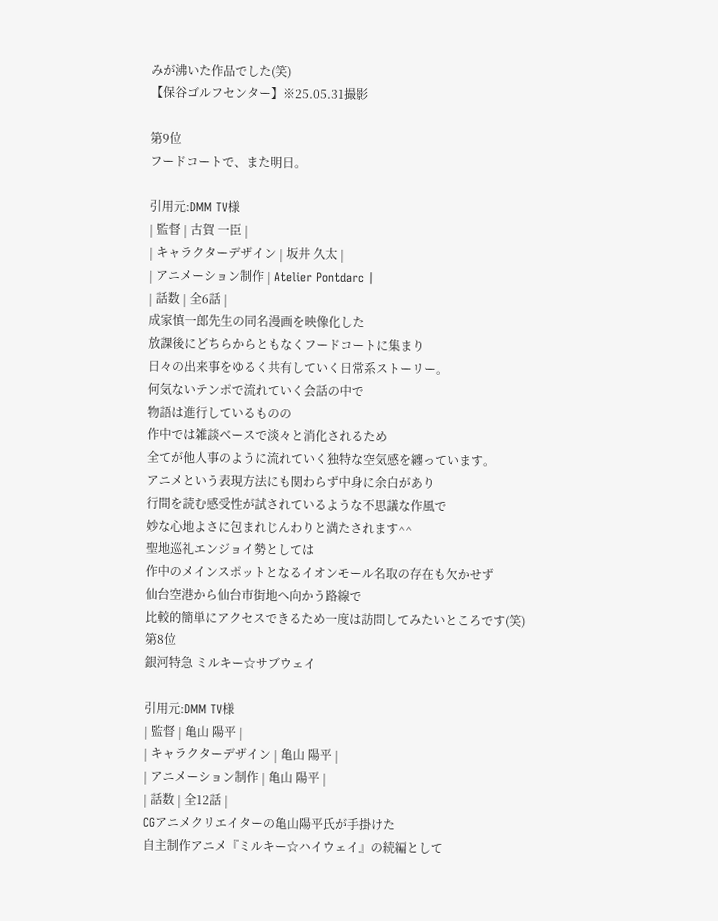みが沸いた作品でした(笑)
【保谷ゴルフセンター】※25.05.31撮影

第9位
フードコートで、また明日。

引用元:DMM TV様
| 監督 | 古賀 一臣 |
| キャラクターデザイン | 坂井 久太 |
| アニメーション制作 | Atelier Pontdarc |
| 話数 | 全6話 |
成家慎一郎先生の同名漫画を映像化した
放課後にどちらからともなくフードコートに集まり
日々の出来事をゆるく共有していく日常系ストーリー。
何気ないテンポで流れていく会話の中で
物語は進行しているものの
作中では雑談ベースで淡々と消化されるため
全てが他人事のように流れていく独特な空気感を纏っています。
アニメという表現方法にも関わらず中身に余白があり
行間を読む感受性が試されているような不思議な作風で
妙な心地よさに包まれじんわりと満たされます^^
聖地巡礼エンジョイ勢としては
作中のメインスポットとなるイオンモール名取の存在も欠かせず
仙台空港から仙台市街地へ向かう路線で
比較的簡単にアクセスできるため一度は訪問してみたいところです(笑)
第8位
銀河特急 ミルキー☆サブウェイ

引用元:DMM TV様
| 監督 | 亀山 陽平 |
| キャラクターデザイン | 亀山 陽平 |
| アニメーション制作 | 亀山 陽平 |
| 話数 | 全12話 |
CGアニメクリエイターの亀山陽平氏が手掛けた
自主制作アニメ『ミルキー☆ハイウェイ』の続編として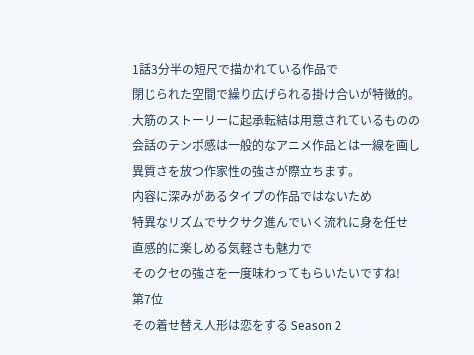1話3分半の短尺で描かれている作品で
閉じられた空間で繰り広げられる掛け合いが特徴的。
大筋のストーリーに起承転結は用意されているものの
会話のテンポ感は一般的なアニメ作品とは一線を画し
異質さを放つ作家性の強さが際立ちます。
内容に深みがあるタイプの作品ではないため
特異なリズムでサクサク進んでいく流れに身を任せ
直感的に楽しめる気軽さも魅力で
そのクセの強さを一度味わってもらいたいですね!
第7位
その着せ替え人形は恋をする Season 2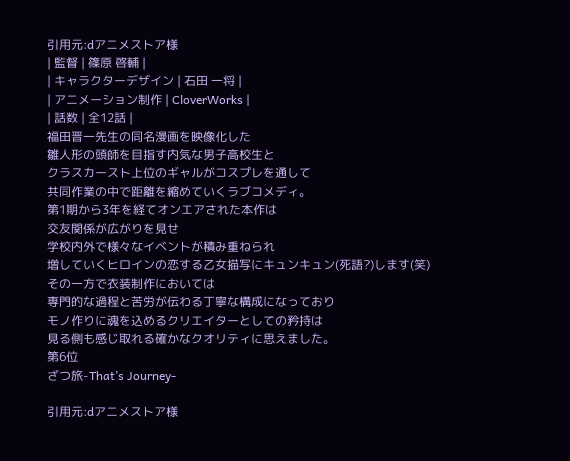引用元:dアニメストア様
| 監督 | 篠原 啓輔 |
| キャラクターデザイン | 石田 一将 |
| アニメーション制作 | CloverWorks |
| 話数 | 全12話 |
福田晋一先生の同名漫画を映像化した
雛人形の頭師を目指す内気な男子高校生と
クラスカースト上位のギャルがコスプレを通して
共同作業の中で距離を縮めていくラブコメディ。
第1期から3年を経てオンエアされた本作は
交友関係が広がりを見せ
学校内外で様々なイベントが積み重ねられ
増していくヒロインの恋する乙女描写にキュンキュン(死語?)します(笑)
その一方で衣装制作においては
専門的な過程と苦労が伝わる丁寧な構成になっており
モノ作りに魂を込めるクリエイターとしての矜持は
見る側も感じ取れる確かなクオリティに思えました。
第6位
ざつ旅-That’s Journey-

引用元:dアニメストア様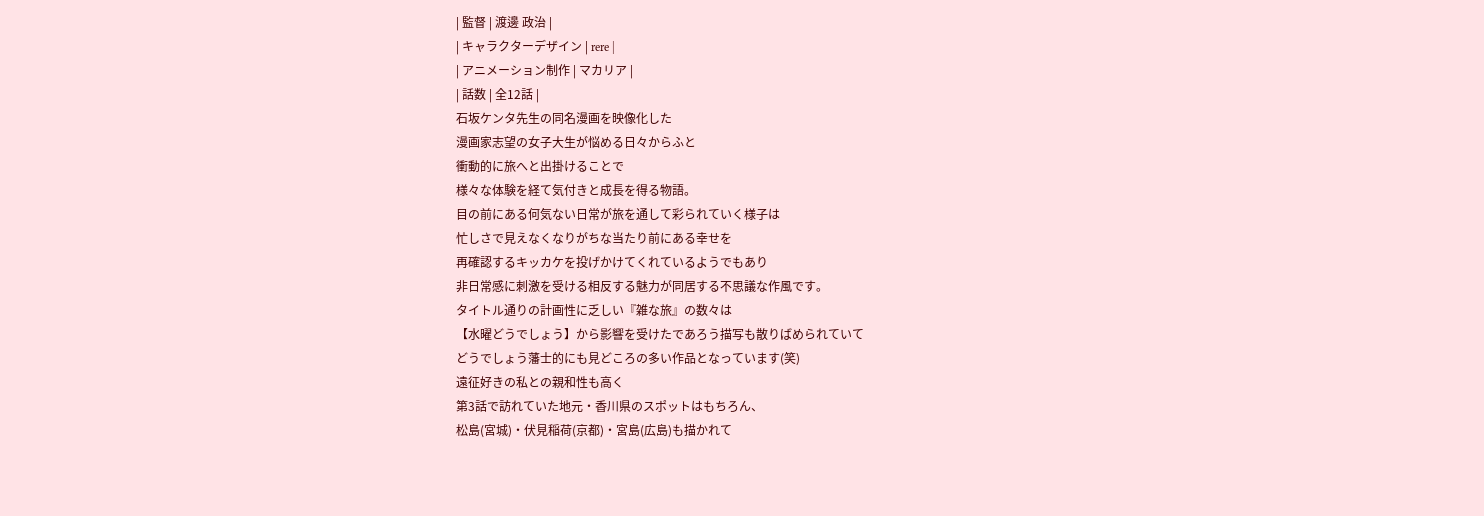| 監督 | 渡邊 政治 |
| キャラクターデザイン | rere |
| アニメーション制作 | マカリア |
| 話数 | 全12話 |
石坂ケンタ先生の同名漫画を映像化した
漫画家志望の女子大生が悩める日々からふと
衝動的に旅へと出掛けることで
様々な体験を経て気付きと成長を得る物語。
目の前にある何気ない日常が旅を通して彩られていく様子は
忙しさで見えなくなりがちな当たり前にある幸せを
再確認するキッカケを投げかけてくれているようでもあり
非日常感に刺激を受ける相反する魅力が同居する不思議な作風です。
タイトル通りの計画性に乏しい『雑な旅』の数々は
【水曜どうでしょう】から影響を受けたであろう描写も散りばめられていて
どうでしょう藩士的にも見どころの多い作品となっています(笑)
遠征好きの私との親和性も高く
第3話で訪れていた地元・香川県のスポットはもちろん、
松島(宮城)・伏見稲荷(京都)・宮島(広島)も描かれて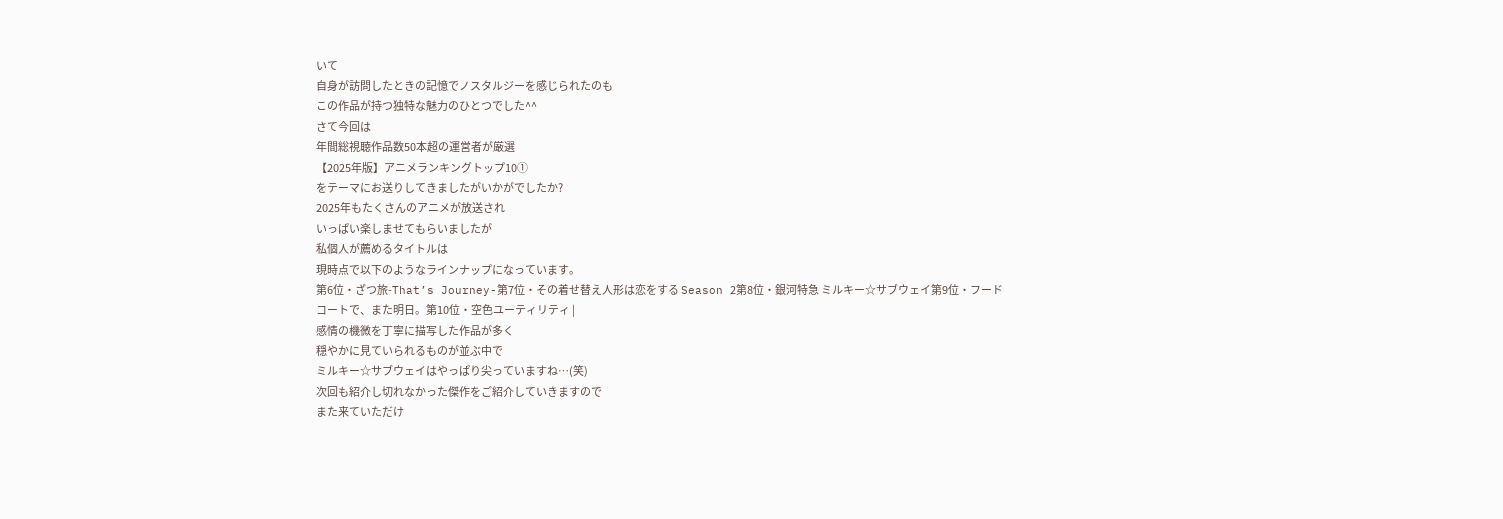いて
自身が訪問したときの記憶でノスタルジーを感じられたのも
この作品が持つ独特な魅力のひとつでした^^
さて今回は
年間総視聴作品数50本超の運営者が厳選
【2025年版】アニメランキングトップ10①
をテーマにお送りしてきましたがいかがでしたか?
2025年もたくさんのアニメが放送され
いっぱい楽しませてもらいましたが
私個人が薦めるタイトルは
現時点で以下のようなラインナップになっています。
第6位・ざつ旅-That’s Journey-第7位・その着せ替え人形は恋をする Season 2第8位・銀河特急 ミルキー☆サブウェイ第9位・フードコートで、また明日。第10位・空色ユーティリティ |
感情の機微を丁寧に描写した作品が多く
穏やかに見ていられるものが並ぶ中で
ミルキー☆サブウェイはやっぱり尖っていますね…(笑)
次回も紹介し切れなかった傑作をご紹介していきますので
また来ていただけ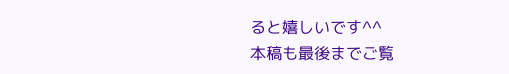ると嬉しいです^^
本稿も最後までご覧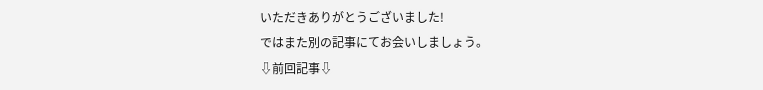いただきありがとうございました!
ではまた別の記事にてお会いしましょう。
⇩前回記事⇩